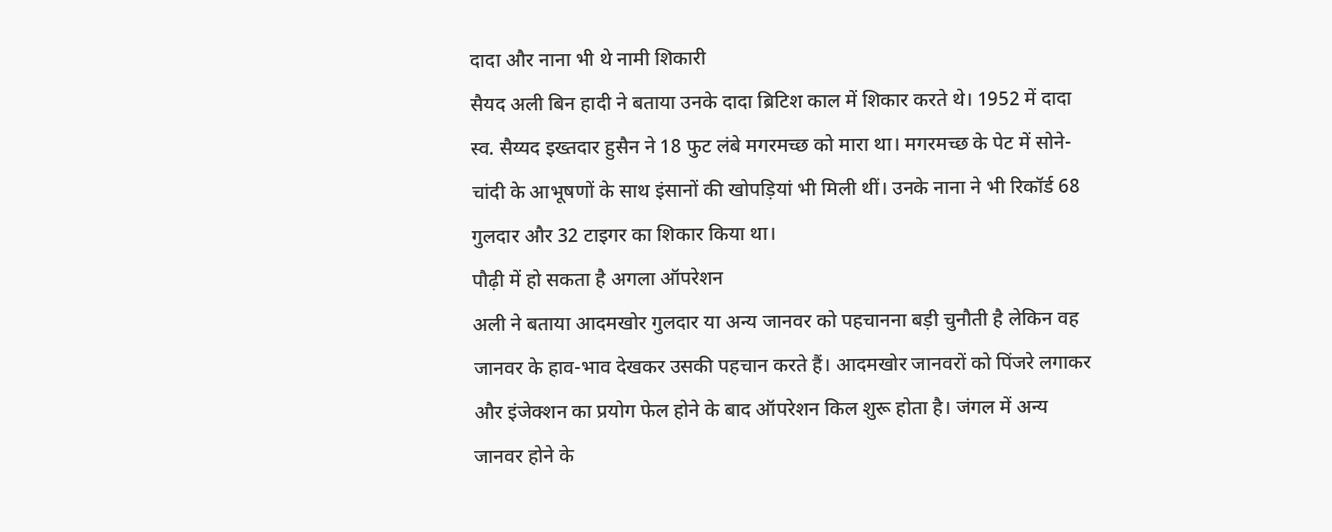दादा और नाना भी थे नामी शिकारी
सैयद अली बिन हादी ने बताया उनके दादा ब्रिटिश काल में शिकार करते थे। 1952 में दादा स्व. सैय्यद इख्तदार हुसैन ने 18 फुट लंबे मगरमच्छ को मारा था। मगरमच्छ के पेट में सोने-चांदी के आभूषणों के साथ इंसानों की खोपड़ियां भी मिली थीं। उनके नाना ने भी रिकॉर्ड 68 गुलदार और 32 टाइगर का शिकार किया था।
पौढ़ी में हो सकता है अगला ऑपरेशन
अली ने बताया आदमखोर गुलदार या अन्य जानवर को पहचानना बड़ी चुनौती है लेकिन वह जानवर के हाव-भाव देखकर उसकी पहचान करते हैं। आदमखोर जानवरों को पिंजरे लगाकर और इंजेक्शन का प्रयोग फेल होने के बाद ऑपरेशन किल शुरू होता है। जंगल में अन्य जानवर होने के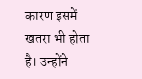कारण इसमें खतरा भी होता है। उन्होंने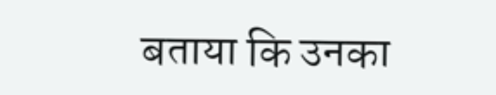बताया कि उनका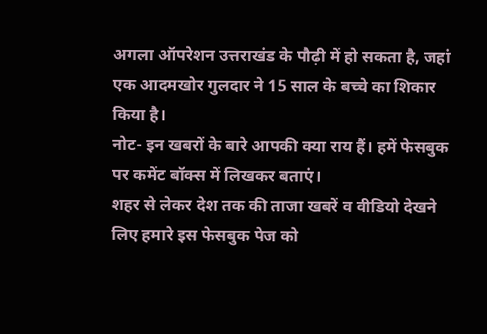अगला ऑपरेशन उत्तराखंड के पौढ़ी में हो सकता है, जहां एक आदमखोर गुलदार ने 15 साल के बच्चे का शिकार किया है।
नोट- इन खबरों के बारे आपकी क्या राय हैं। हमें फेसबुक पर कमेंट बॉक्स में लिखकर बताएं।
शहर से लेकर देश तक की ताजा खबरें व वीडियो देखने लिए हमारे इस फेसबुक पेज को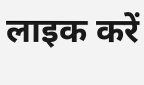लाइक करें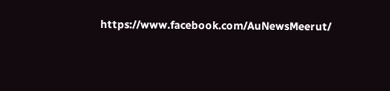https://www.facebook.com/AuNewsMeerut/